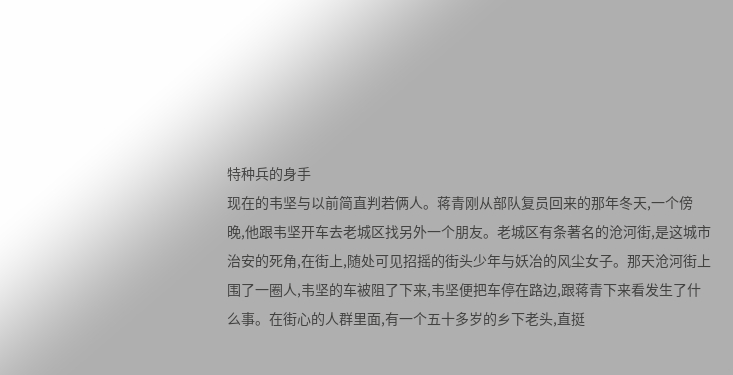特种兵的身手
现在的韦坚与以前简直判若俩人。蒋青刚从部队复员回来的那年冬天,一个傍
晚,他跟韦坚开车去老城区找另外一个朋友。老城区有条著名的沧河街,是这城市
治安的死角,在街上,随处可见招摇的街头少年与妖冶的风尘女子。那天沧河街上
围了一圈人,韦坚的车被阻了下来,韦坚便把车停在路边,跟蒋青下来看发生了什
么事。在街心的人群里面,有一个五十多岁的乡下老头,直挺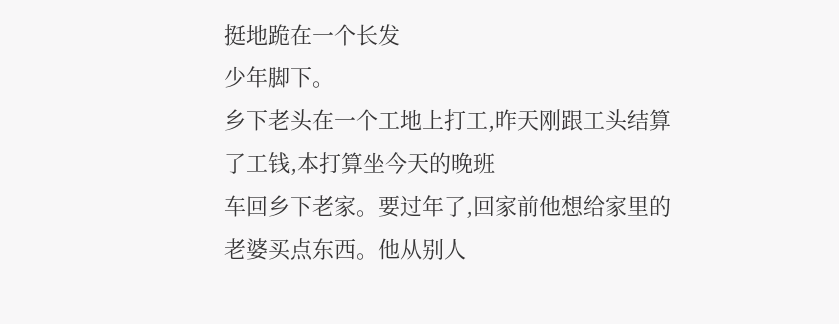挺地跪在一个长发
少年脚下。
乡下老头在一个工地上打工,昨天刚跟工头结算了工钱,本打算坐今天的晚班
车回乡下老家。要过年了,回家前他想给家里的老婆买点东西。他从别人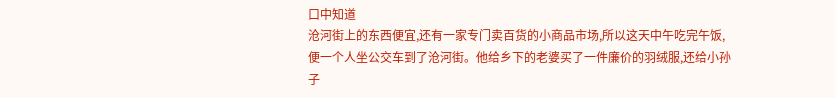口中知道
沧河街上的东西便宜,还有一家专门卖百货的小商品市场,所以这天中午吃完午饭,
便一个人坐公交车到了沧河街。他给乡下的老婆买了一件廉价的羽绒服,还给小孙
子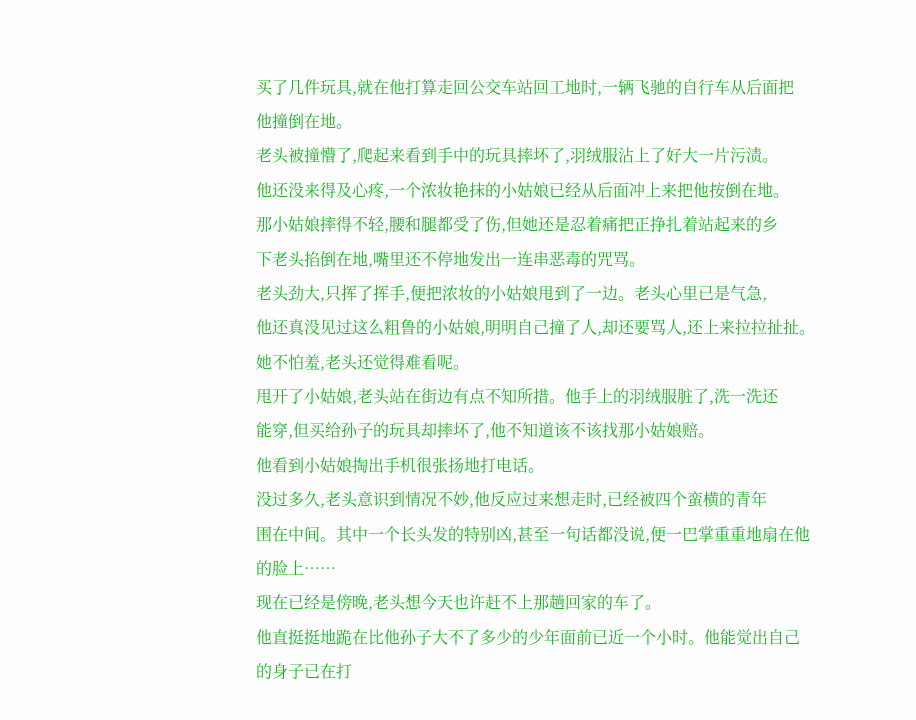买了几件玩具,就在他打算走回公交车站回工地时,一辆飞驰的自行车从后面把
他撞倒在地。
老头被撞懵了,爬起来看到手中的玩具摔坏了,羽绒服沾上了好大一片污渍。
他还没来得及心疼,一个浓妆艳抹的小姑娘已经从后面冲上来把他按倒在地。
那小姑娘摔得不轻,腰和腿都受了伤,但她还是忍着痛把正挣扎着站起来的乡
下老头掐倒在地,嘴里还不停地发出一连串恶毒的咒骂。
老头劲大,只挥了挥手,便把浓妆的小姑娘甩到了一边。老头心里已是气急,
他还真没见过这么粗鲁的小姑娘,明明自己撞了人,却还要骂人,还上来拉拉扯扯。
她不怕羞,老头还觉得难看呢。
甩开了小姑娘,老头站在街边有点不知所措。他手上的羽绒服脏了,洗一洗还
能穿,但买给孙子的玩具却摔坏了,他不知道该不该找那小姑娘赔。
他看到小姑娘掏出手机很张扬地打电话。
没过多久,老头意识到情况不妙,他反应过来想走时,已经被四个蛮横的青年
围在中间。其中一个长头发的特别凶,甚至一句话都没说,便一巴掌重重地扇在他
的脸上……
现在已经是傍晚,老头想今天也许赶不上那趟回家的车了。
他直挺挺地跪在比他孙子大不了多少的少年面前已近一个小时。他能觉出自己
的身子已在打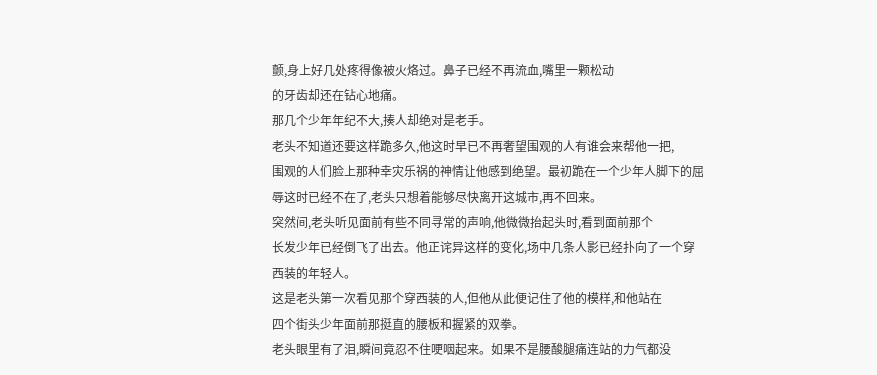颤,身上好几处疼得像被火烙过。鼻子已经不再流血,嘴里一颗松动
的牙齿却还在钻心地痛。
那几个少年年纪不大,揍人却绝对是老手。
老头不知道还要这样跪多久,他这时早已不再奢望围观的人有谁会来帮他一把,
围观的人们脸上那种幸灾乐祸的神情让他感到绝望。最初跪在一个少年人脚下的屈
辱这时已经不在了,老头只想着能够尽快离开这城市,再不回来。
突然间,老头听见面前有些不同寻常的声响,他微微抬起头时,看到面前那个
长发少年已经倒飞了出去。他正诧异这样的变化,场中几条人影已经扑向了一个穿
西装的年轻人。
这是老头第一次看见那个穿西装的人,但他从此便记住了他的模样,和他站在
四个街头少年面前那挺直的腰板和握紧的双拳。
老头眼里有了泪,瞬间竟忍不住哽咽起来。如果不是腰酸腿痛连站的力气都没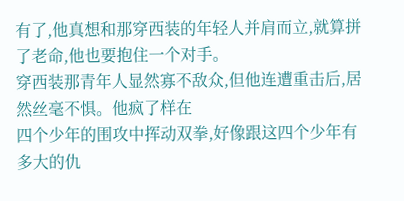有了,他真想和那穿西装的年轻人并肩而立,就算拼了老命,他也要抱住一个对手。
穿西装那青年人显然寡不敌众,但他连遭重击后,居然丝毫不惧。他疯了样在
四个少年的围攻中挥动双拳,好像跟这四个少年有多大的仇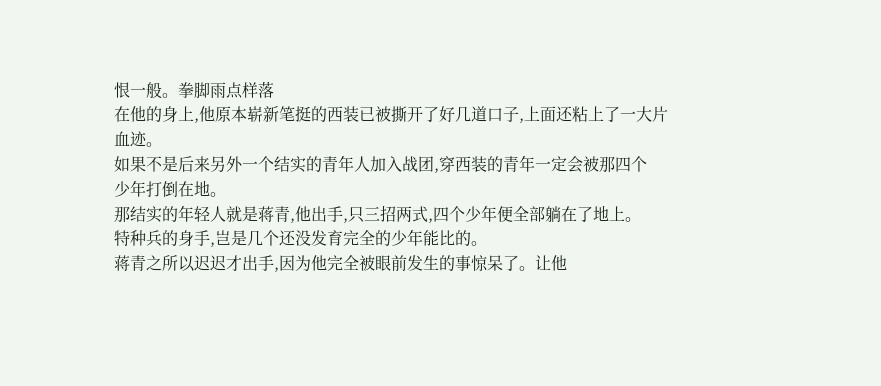恨一般。拳脚雨点样落
在他的身上,他原本崭新笔挺的西装已被撕开了好几道口子,上面还粘上了一大片
血迹。
如果不是后来另外一个结实的青年人加入战团,穿西装的青年一定会被那四个
少年打倒在地。
那结实的年轻人就是蒋青,他出手,只三招两式,四个少年便全部躺在了地上。
特种兵的身手,岂是几个还没发育完全的少年能比的。
蒋青之所以迟迟才出手,因为他完全被眼前发生的事惊呆了。让他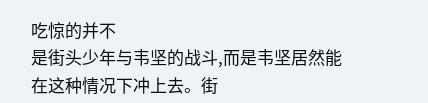吃惊的并不
是街头少年与韦坚的战斗,而是韦坚居然能在这种情况下冲上去。街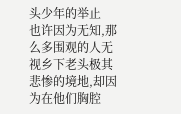头少年的举止
也许因为无知,那么多围观的人无视乡下老头极其悲惨的境地,却因为在他们胸腔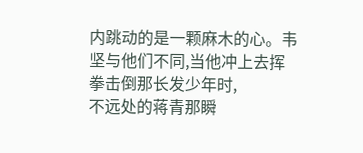内跳动的是一颗麻木的心。韦坚与他们不同,当他冲上去挥拳击倒那长发少年时,
不远处的蒋青那瞬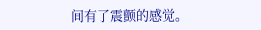间有了震颤的感觉。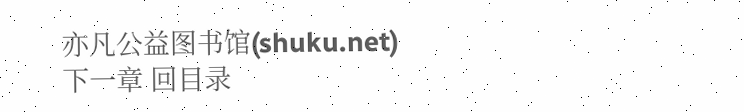亦凡公益图书馆(shuku.net)
下一章 回目录